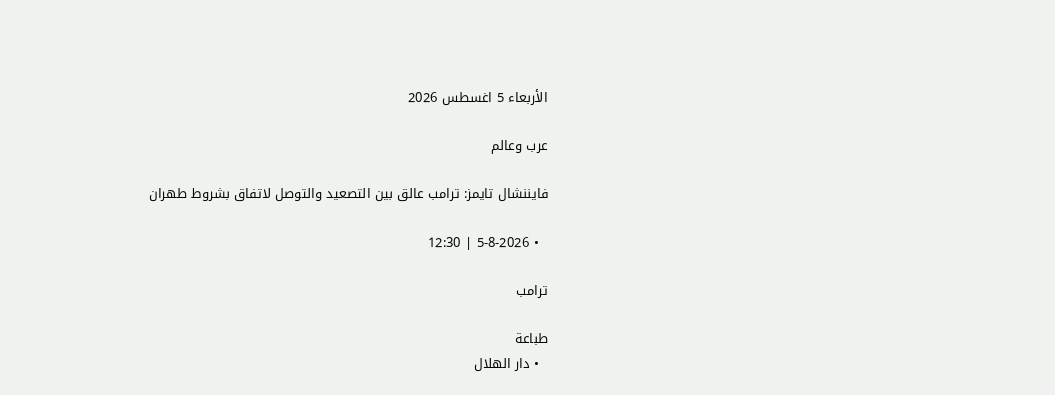الأربعاء 5 اغسطس 2026

عرب وعالم

فايننشال تايمز: ترامب عالق بين التصعيد والتوصل لاتفاق بشروط طهران

  • 5-8-2026 | 12:30

ترامب

طباعة
  • دار الهلال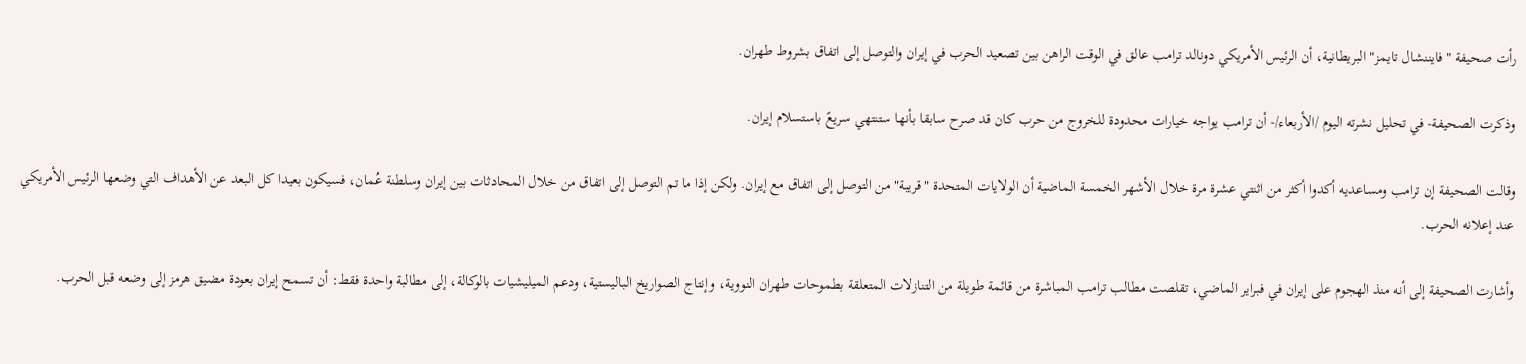رأت صحيفة "فايننشال تايمز" البريطانية، أن الرئيس الأمريكي دونالد ترامب عالق في الوقت الراهن بين تصعيد الحرب في إيران والتوصل إلى اتفاق بشروط طهران.

وذكرت الصحيفة- في تحليل نشرته اليوم /الأربعاء/- أن ترامب يواجه خيارات محدودة للخروج من حرب كان قد صرح سابقا بأنها ستنتهي سريعً باستسلام إيران.

وقالت الصحيفة إن ترامب ومساعديه أكدوا أكثر من اثنتي عشرة مرة خلال الأشهر الخمسة الماضية أن الولايات المتحدة "قريبة" من التوصل إلى اتفاق مع إيران. ولكن إذا ما تم التوصل إلى اتفاق من خلال المحادثات بين إيران وسلطنة عُمان، فسيكون بعيدا كل البعد عن الأهداف التي وضعها الرئيس الأمريكي عند إعلانه الحرب.

وأشارت الصحيفة إلى أنه منذ الهجوم على إيران في فبراير الماضي، تقلصت مطالب ترامب المباشرة من قائمة طويلة من التنازلات المتعلقة بطموحات طهران النووية، وإنتاج الصواريخ الباليستية، ودعم الميليشيات بالوكالة، إلى مطالبة واحدة فقط: أن تسمح إيران بعودة مضيق هرمز إلى وضعه قبل الحرب.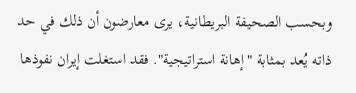وبحسب الصحيفة البريطانية، يرى معارضون أن ذلك في حد ذاته يُعد بمثابة "إهانة استراتيجية". فقد استغلت إيران نفوذها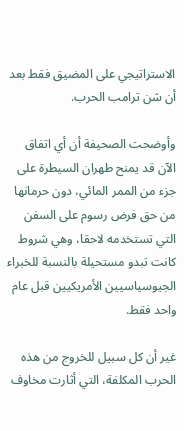الاستراتيجي على المضيق فقط بعد أن شن ترامب الحرب.

وأوضحت الصحيفة أن أي اتفاق الآن قد يمنح طهران السيطرة على جزء من الممر المائي، دون حرمانها من حق فرض رسوم على السفن التي تستخدمه لاحقا، وهي شروط كانت تبدو مستحيلة بالنسبة للخبراء الجيوسياسيين الأمريكيين قبل عام واحد فقط.

غير أن كل سبيل للخروج من هذه الحرب المكلفة، التي أثارت مخاوف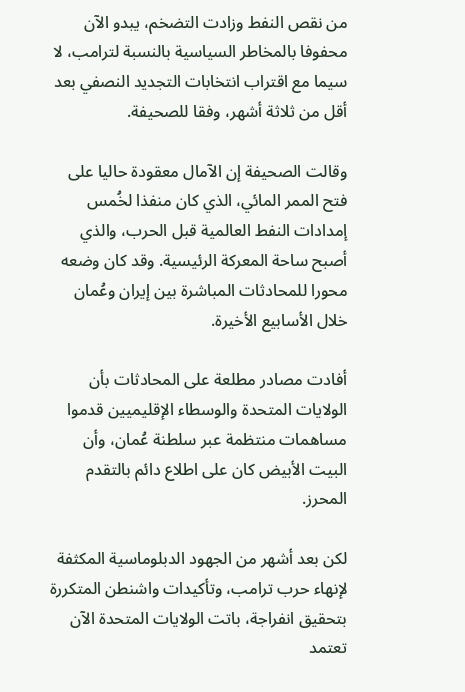من نقص النفط وزادت التضخم، يبدو الآن محفوفا بالمخاطر السياسية بالنسبة لترامب، لا سيما مع اقتراب انتخابات التجديد النصفي بعد أقل من ثلاثة أشهر، وفقا للصحيفة.

وقالت الصحيفة إن الآمال معقودة حاليا على فتح الممر المائي، الذي كان منفذا لخُمس إمدادات النفط العالمية قبل الحرب، والذي أصبح ساحة المعركة الرئيسية. وقد كان وضعه محورا للمحادثات المباشرة بين إيران وعُمان خلال الأسابيع الأخيرة.

أفادت مصادر مطلعة على المحادثات بأن الولايات المتحدة والوسطاء الإقليميين قدموا مساهمات منتظمة عبر سلطنة عُمان، وأن البيت الأبيض كان على اطلاع دائم بالتقدم المحرز.

لكن بعد أشهر من الجهود الدبلوماسية المكثفة لإنهاء حرب ترامب، وتأكيدات واشنطن المتكررة بتحقيق انفراجة، باتت الولايات المتحدة الآن تعتمد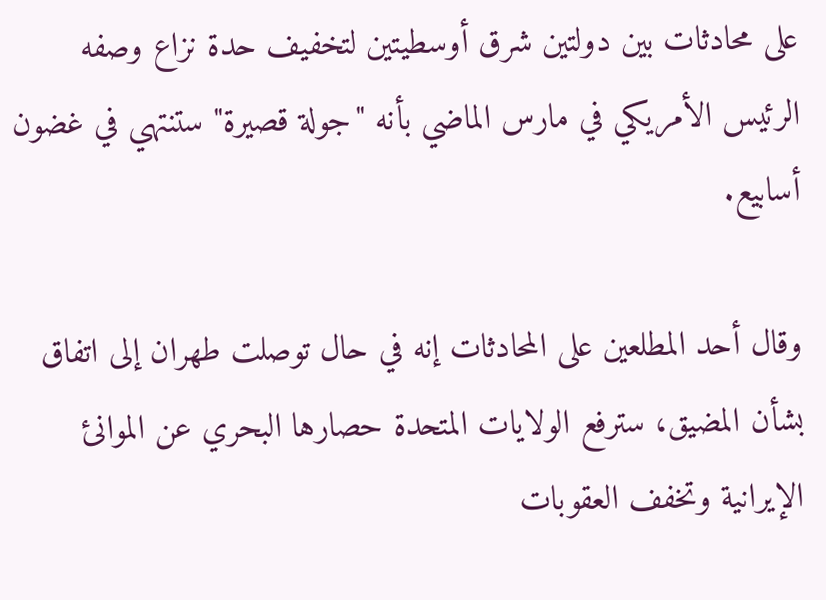على محادثات بين دولتين شرق أوسطيتين لتخفيف حدة نزاع وصفه الرئيس الأمريكي في مارس الماضي بأنه "جولة قصيرة" ستنتهي في غضون أسابيع.

وقال أحد المطلعين على المحادثات إنه في حال توصلت طهران إلى اتفاق بشأن المضيق، سترفع الولايات المتحدة حصارها البحري عن الموانئ الإيرانية وتخفف العقوبات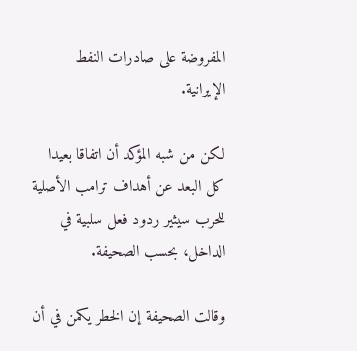المفروضة على صادرات النفط الإيرانية.

لكن من شبه المؤكد أن اتفاقا بعيدا كل البعد عن أهداف ترامب الأصلية للحرب سيثير ردود فعل سلبية في الداخل، بحسب الصحيفة.

وقالت الصحيفة إن الخطر يكمن في أن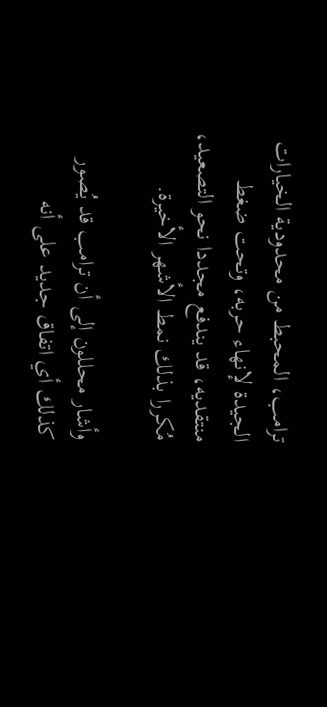ترامب، المحبط من محدودية الخيارات الجيدة لإنهاء حربه، وتحت ضغط منتقديه، قد يندفع مجددا نحو التصعيد، مُكررا بذلك نمط الأشهر الأخيرة.

وأشار محللون إلى أن ترامب قد يُصور كذلك أي اتفاق جديد على أنه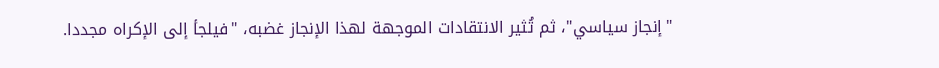"إنجاز سياسي"، ثم تُثير الانتقادات الموجهة لهذا الإنجاز غضبه، "فيلجأ إلى الإكراه مجددا.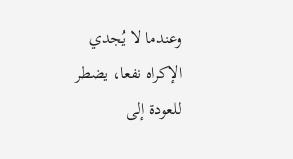وعندما لا يُجدي الإكراه نفعا، يضطر للعودة إلى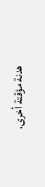هدنة مؤقتة أخرى،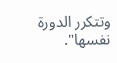وتتكرر الدورة نفسها".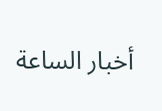أخبار الساعة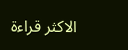الاكثر قراءة